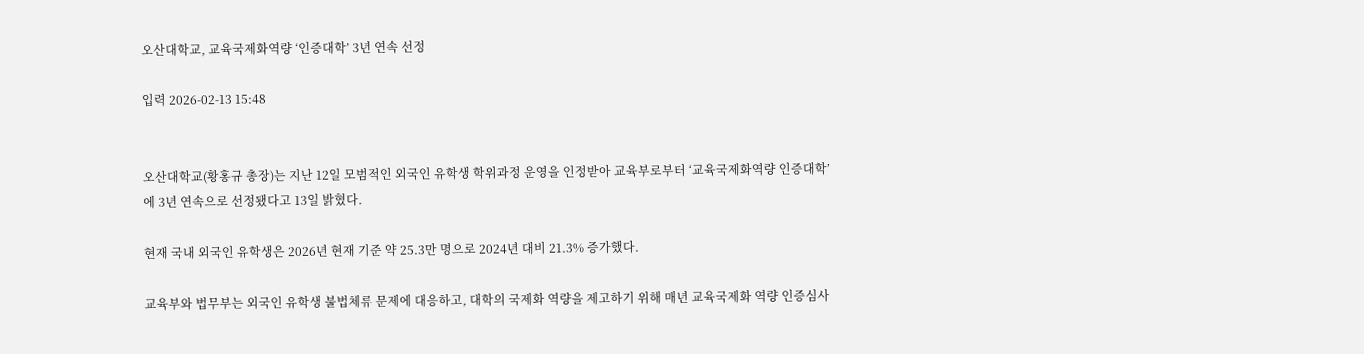오산대학교, 교육국제화역량 ‘인증대학’ 3년 연속 선정

입력 2026-02-13 15:48


오산대학교(황홍규 총장)는 지난 12일 모범적인 외국인 유학생 학위과정 운영을 인정받아 교육부로부터 ‘교육국제화역량 인증대학’에 3년 연속으로 선정됐다고 13일 밝혔다.

현재 국내 외국인 유학생은 2026년 현재 기준 약 25.3만 명으로 2024년 대비 21.3% 증가했다.

교육부와 법무부는 외국인 유학생 불법체류 문제에 대응하고, 대학의 국제화 역량을 제고하기 위해 매년 교육국제화 역량 인증심사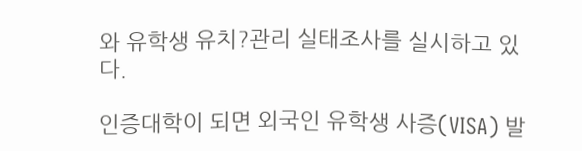와 유학생 유치?관리 실태조사를 실시하고 있다.

인증대학이 되면 외국인 유학생 사증(VISA) 발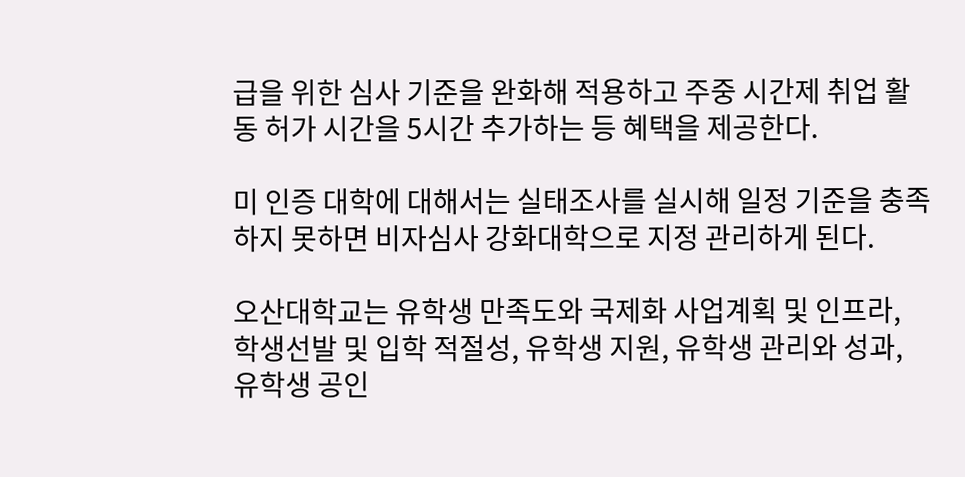급을 위한 심사 기준을 완화해 적용하고 주중 시간제 취업 활동 허가 시간을 5시간 추가하는 등 혜택을 제공한다.

미 인증 대학에 대해서는 실태조사를 실시해 일정 기준을 충족하지 못하면 비자심사 강화대학으로 지정 관리하게 된다.

오산대학교는 유학생 만족도와 국제화 사업계획 및 인프라, 학생선발 및 입학 적절성, 유학생 지원, 유학생 관리와 성과, 유학생 공인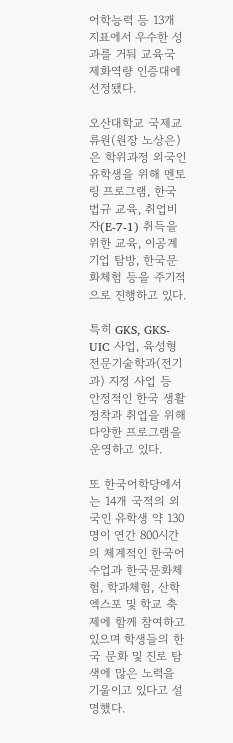어학능력 등 13개 지표에서 우수한 성과를 거둬 교육국제화역량 인증대에 선정됐다.

오산대학교 국제교류원(원장 노상은)은 학위과정 외국인 유학생을 위해 멘토링 프로그램, 한국 법규 교육, 취업비자(E-7-1) 취득을 위한 교육, 이공계 기업 탐방, 한국문화체험 등을 주기적으로 진행하고 있다.

특히 GKS, GKS-UIC 사업, 육성형 전문기술학과(전기과) 지정 사업 등 안정적인 한국 생활 정착과 취업을 위해 다양한 프로그램을 운영하고 있다.

또 한국어학당에서는 14개 국적의 외국인 유학생 약 130명이 연간 800시간의 체계적인 한국어 수업과 한국문화체험, 학과체험, 산학 엑스포 및 학교 축제에 함께 참여하고 있으며 학생들의 한국 문화 및 진로 탐색에 많은 노력을 기울이고 있다고 설명했다.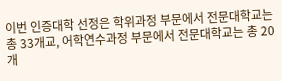이번 인증대학 선정은 학위과정 부문에서 전문대학교는 총 33개교, 어학연수과정 부문에서 전문대학교는 총 20개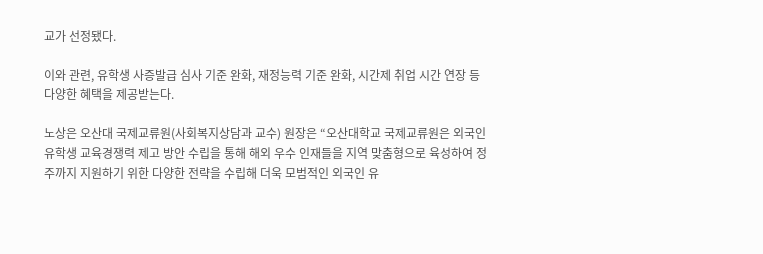교가 선정됐다.

이와 관련, 유학생 사증발급 심사 기준 완화, 재정능력 기준 완화, 시간제 취업 시간 연장 등 다양한 혜택을 제공받는다.

노상은 오산대 국제교류원(사회복지상담과 교수) 원장은 “오산대학교 국제교류원은 외국인 유학생 교육경쟁력 제고 방안 수립을 통해 해외 우수 인재들을 지역 맞춤형으로 육성하여 정주까지 지원하기 위한 다양한 전략을 수립해 더욱 모범적인 외국인 유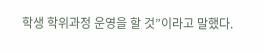학생 학위과정 운영을 할 것”이라고 말했다.